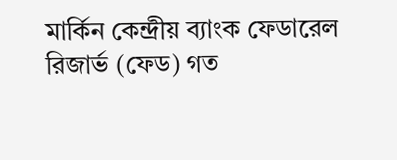মার্কিন কেন্দ্রীয় ব্যাংক ফেডারেল রিজার্ভ (ফেড) গত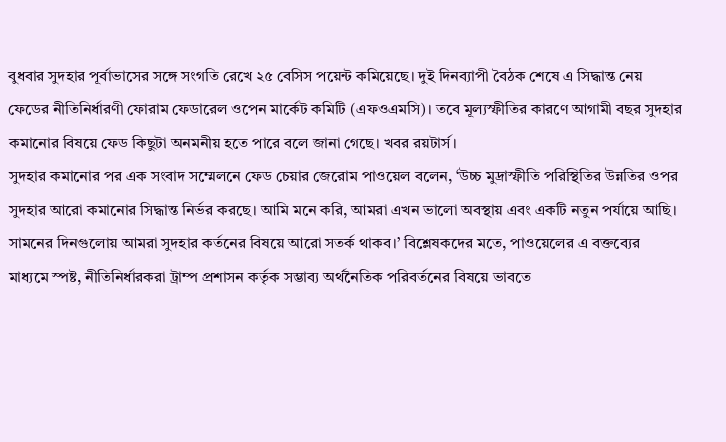বুধবার সুদহার পূর্বাভাসের সঙ্গে সংগতি রেখে ২৫ বেসিস পয়েন্ট কমিয়েছে। দুই দিনব্যাপী বৈঠক শেষে এ সিদ্ধান্ত নেয় ফেডের নীতিনির্ধারণী ফোরাম ফেডারেল ওপেন মার্কেট কমিটি (এফওএমসি)। তবে মূল্যস্ফীতির কারণে আগামী বছর সুদহার কমানোর বিষয়ে ফেড কিছুটা অনমনীয় হতে পারে বলে জানা গেছে। খবর রয়টার্স।
সুদহার কমানোর পর এক সংবাদ সম্মেলনে ফেড চেয়ার জেরোম পাওয়েল বলেন, ‘উচ্চ মুদ্রাস্ফীতি পরিস্থিতির উন্নতির ওপর সুদহার আরো কমানোর সিদ্ধান্ত নির্ভর করছে। আমি মনে করি, আমরা এখন ভালো অবস্থায় এবং একটি নতুন পর্যায়ে আছি। সামনের দিনগুলোয় আমরা সুদহার কর্তনের বিষয়ে আরো সতর্ক থাকব।’ বিশ্লেষকদের মতে, পাওয়েলের এ বক্তব্যের মাধ্যমে স্পষ্ট, নীতিনির্ধারকরা ট্রাম্প প্রশাসন কর্তৃক সম্ভাব্য অর্থনৈতিক পরিবর্তনের বিষয়ে ভাবতে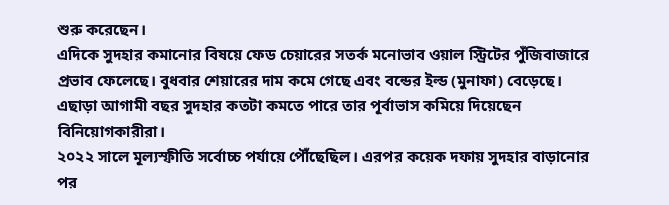শুরু করেছেন।
এদিকে সুদহার কমানোর বিষয়ে ফেড চেয়ারের সতর্ক মনোভাব ওয়াল স্ট্রিটের পুঁজিবাজারে প্রভাব ফেলেছে। বুধবার শেয়ারের দাম কমে গেছে এবং বন্ডের ইল্ড (মুনাফা) বেড়েছে। এছাড়া আগামী বছর সুদহার কতটা কমতে পারে তার পূর্বাভাস কমিয়ে দিয়েছেন বিনিয়োগকারীরা।
২০২২ সালে মূল্যস্ফীতি সর্বোচ্চ পর্যায়ে পৌঁছেছিল। এরপর কয়েক দফায় সুদহার বাড়ানোর পর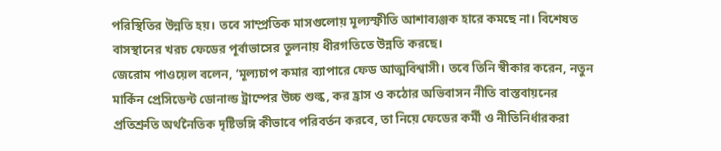পরিস্থিতির উন্নতি হয়। তবে সাম্প্রতিক মাসগুলোয় মূল্যস্ফীতি আশাব্যঞ্জক হারে কমছে না। বিশেষত বাসস্থানের খরচ ফেডের পূর্বাভাসের তুলনায় ধীরগতিতে উন্নতি করছে।
জেরোম পাওয়েল বলেন, ‘মূল্যচাপ কমার ব্যাপারে ফেড আত্মবিশ্বাসী। তবে তিনি স্বীকার করেন, নতুন মার্কিন প্রেসিডেন্ট ডোনাল্ড ট্রাম্পের উচ্চ শুল্ক, কর হ্রাস ও কঠোর অভিবাসন নীতি বাস্তবায়নের প্রতিশ্রুতি অর্থনৈতিক দৃষ্টিভঙ্গি কীভাবে পরিবর্তন করবে, তা নিয়ে ফেডের কর্মী ও নীতিনির্ধারকরা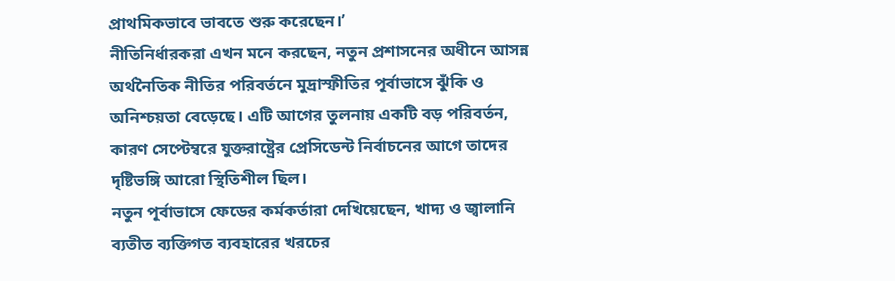প্রাথমিকভাবে ভাবতে শুরু করেছেন।’
নীতিনির্ধারকরা এখন মনে করছেন, নতুন প্রশাসনের অধীনে আসন্ন অর্থনৈতিক নীতির পরিবর্তনে মুদ্রাস্ফীতির পূর্বাভাসে ঝুঁকি ও অনিশ্চয়তা বেড়েছে। এটি আগের তুলনায় একটি বড় পরিবর্তন, কারণ সেপ্টেম্বরে যুক্তরাষ্ট্রের প্রেসিডেন্ট নির্বাচনের আগে তাদের দৃষ্টিভঙ্গি আরো স্থিতিশীল ছিল।
নতুন পূর্বাভাসে ফেডের কর্মকর্তারা দেখিয়েছেন, খাদ্য ও জ্বালানি ব্যতীত ব্যক্তিগত ব্যবহারের খরচের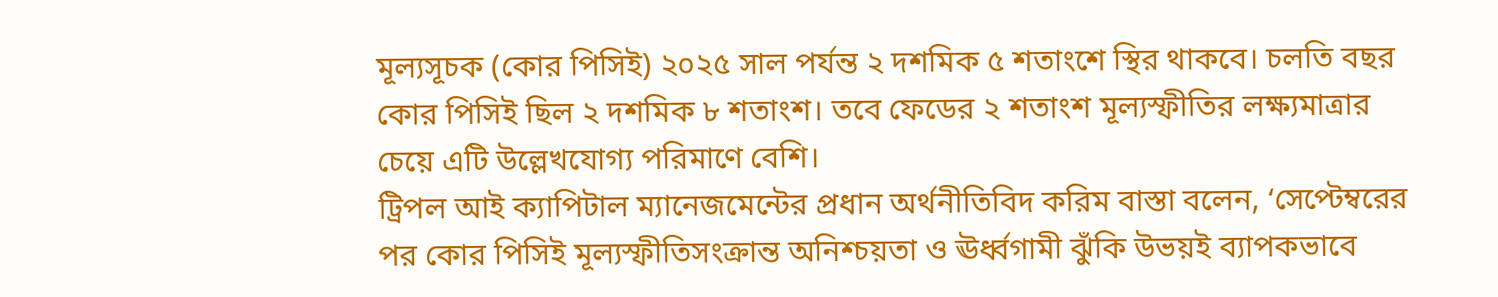মূল্যসূচক (কোর পিসিই) ২০২৫ সাল পর্যন্ত ২ দশমিক ৫ শতাংশে স্থির থাকবে। চলতি বছর কোর পিসিই ছিল ২ দশমিক ৮ শতাংশ। তবে ফেডের ২ শতাংশ মূল্যস্ফীতির লক্ষ্যমাত্রার চেয়ে এটি উল্লেখযোগ্য পরিমাণে বেশি।
ট্রিপল আই ক্যাপিটাল ম্যানেজমেন্টের প্রধান অর্থনীতিবিদ করিম বাস্তা বলেন, ‘সেপ্টেম্বরের পর কোর পিসিই মূল্যস্ফীতিসংক্রান্ত অনিশ্চয়তা ও ঊর্ধ্বগামী ঝুঁকি উভয়ই ব্যাপকভাবে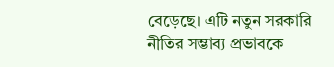বেড়েছে। এটি নতুন সরকারি নীতির সম্ভাব্য প্রভাবকে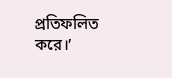প্রতিফলিত করে।’